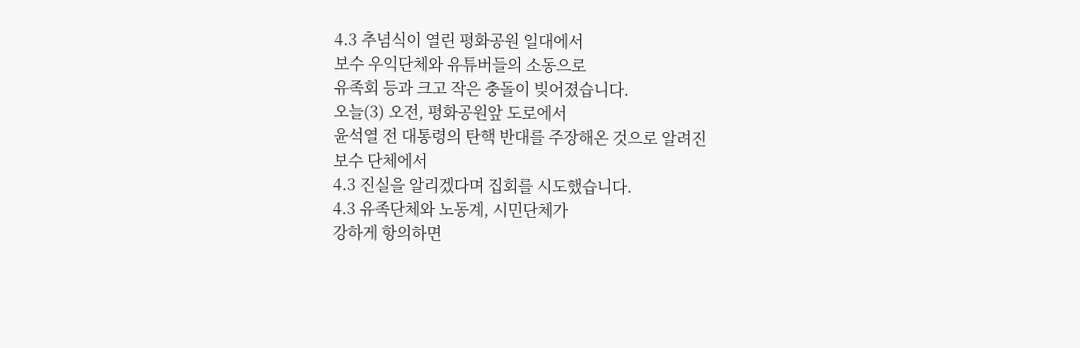4.3 추념식이 열린 평화공원 일대에서
보수 우익단체와 유튜버들의 소동으로
유족회 등과 크고 작은 충돌이 빚어졌습니다.
오늘(3) 오전, 평화공원앞 도로에서
윤석열 전 대통령의 탄핵 반대를 주장해온 것으로 알려진
보수 단체에서
4.3 진실을 알리겠다며 집회를 시도했습니다.
4.3 유족단체와 노동계, 시민단체가
강하게 항의하면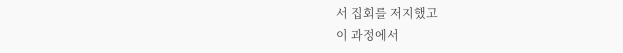서 집회를 저지했고
이 과정에서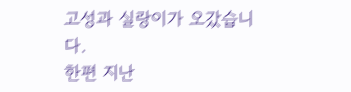고성과 실랑이가 오갔습니다.
한편 지난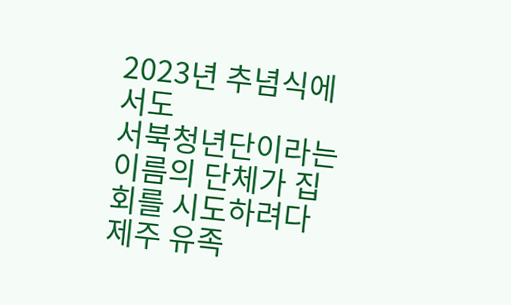2023년 추념식에서도
서북청년단이라는 이름의 단체가 집회를 시도하려다
제주 유족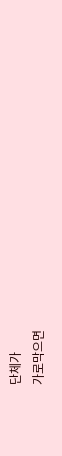단체가
가로막으면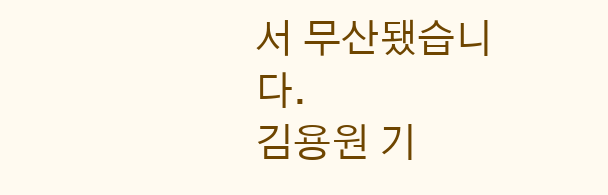서 무산됐습니다.
김용원 기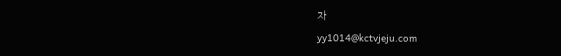자
yy1014@kctvjeju.com